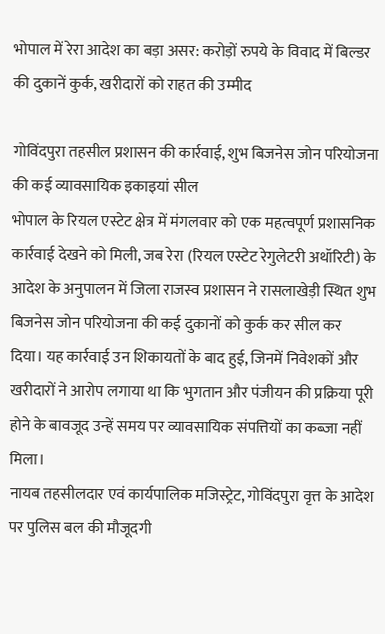भोपाल में रेरा आदेश का बड़ा असर: करोड़ों रुपये के विवाद में बिल्डर की दुकानें कुर्क, खरीदारों को राहत की उम्मीद

गोविंदपुरा तहसील प्रशासन की कार्रवाई, शुभ बिजनेस जोन परियोजना की कई व्यावसायिक इकाइयां सील
भोपाल के रियल एस्टेट क्षेत्र में मंगलवार को एक महत्वपूर्ण प्रशासनिक कार्रवाई देखने को मिली, जब रेरा (रियल एस्टेट रेगुलेटरी अथॉरिटी) के आदेश के अनुपालन में जिला राजस्व प्रशासन ने रासलाखेड़ी स्थित शुभ बिजनेस जोन परियोजना की कई दुकानों को कुर्क कर सील कर दिया। यह कार्रवाई उन शिकायतों के बाद हुई, जिनमें निवेशकों और खरीदारों ने आरोप लगाया था कि भुगतान और पंजीयन की प्रक्रिया पूरी होने के बावजूद उन्हें समय पर व्यावसायिक संपत्तियों का कब्जा नहीं मिला।
नायब तहसीलदार एवं कार्यपालिक मजिस्ट्रेट, गोविंदपुरा वृत्त के आदेश पर पुलिस बल की मौजूदगी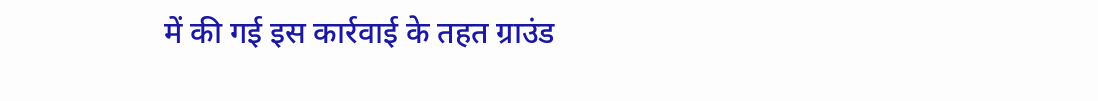में की गई इस कार्रवाई के तहत ग्राउंड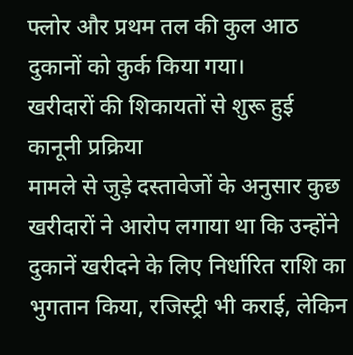फ्लोर और प्रथम तल की कुल आठ दुकानों को कुर्क किया गया।
खरीदारों की शिकायतों से शुरू हुई कानूनी प्रक्रिया
मामले से जुड़े दस्तावेजों के अनुसार कुछ खरीदारों ने आरोप लगाया था कि उन्होंने दुकानें खरीदने के लिए निर्धारित राशि का भुगतान किया, रजिस्ट्री भी कराई, लेकिन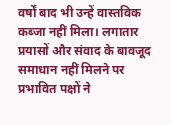वर्षों बाद भी उन्हें वास्तविक कब्जा नहीं मिला। लगातार प्रयासों और संवाद के बावजूद समाधान नहीं मिलने पर प्रभावित पक्षों ने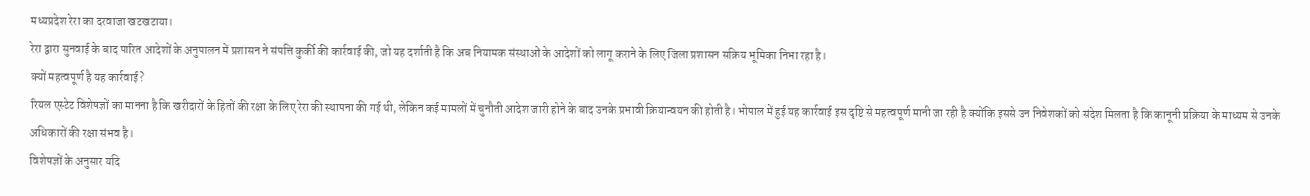मध्यप्रदेश रेरा का दरवाजा खटखटाया।
रेरा द्वारा सुनवाई के बाद पारित आदेशों के अनुपालन में प्रशासन ने संपत्ति कुर्की की कार्रवाई की, जो यह दर्शाती है कि अब नियामक संस्थाओं के आदेशों को लागू कराने के लिए जिला प्रशासन सक्रिय भूमिका निभा रहा है।
क्यों महत्वपूर्ण है यह कार्रवाई?
रियल एस्टेट विशेषज्ञों का मानना है कि खरीदारों के हितों की रक्षा के लिए रेरा की स्थापना की गई थी, लेकिन कई मामलों में चुनौती आदेश जारी होने के बाद उनके प्रभावी क्रियान्वयन की होती है। भोपाल में हुई यह कार्रवाई इस दृष्टि से महत्वपूर्ण मानी जा रही है क्योंकि इससे उन निवेशकों को संदेश मिलता है कि कानूनी प्रक्रिया के माध्यम से उनके अधिकारों की रक्षा संभव है।
विशेषज्ञों के अनुसार यदि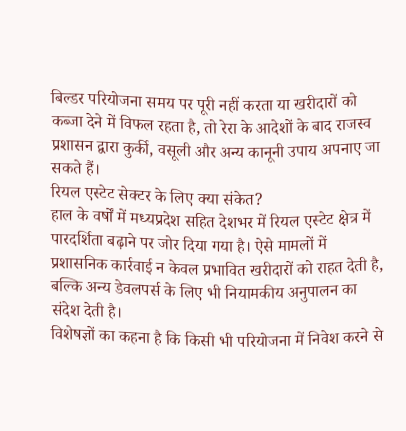बिल्डर परियोजना समय पर पूरी नहीं करता या खरीदारों को कब्जा देने में विफल रहता है, तो रेरा के आदेशों के बाद राजस्व प्रशासन द्वारा कुर्की, वसूली और अन्य कानूनी उपाय अपनाए जा सकते हैं।
रियल एस्टेट सेक्टर के लिए क्या संकेत?
हाल के वर्षों में मध्यप्रदेश सहित देशभर में रियल एस्टेट क्षेत्र में पारदर्शिता बढ़ाने पर जोर दिया गया है। ऐसे मामलों में प्रशासनिक कार्रवाई न केवल प्रभावित खरीदारों को राहत देती है, बल्कि अन्य डेवलपर्स के लिए भी नियामकीय अनुपालन का संदेश देती है।
विशेषज्ञों का कहना है कि किसी भी परियोजना में निवेश करने से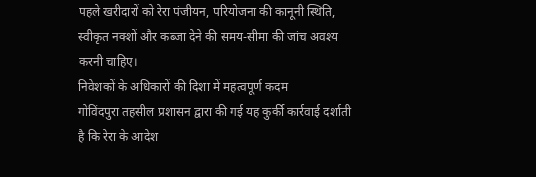पहले खरीदारों को रेरा पंजीयन, परियोजना की कानूनी स्थिति, स्वीकृत नक्शों और कब्जा देने की समय-सीमा की जांच अवश्य करनी चाहिए।
निवेशकों के अधिकारों की दिशा में महत्वपूर्ण कदम
गोविंदपुरा तहसील प्रशासन द्वारा की गई यह कुर्की कार्रवाई दर्शाती है कि रेरा के आदेश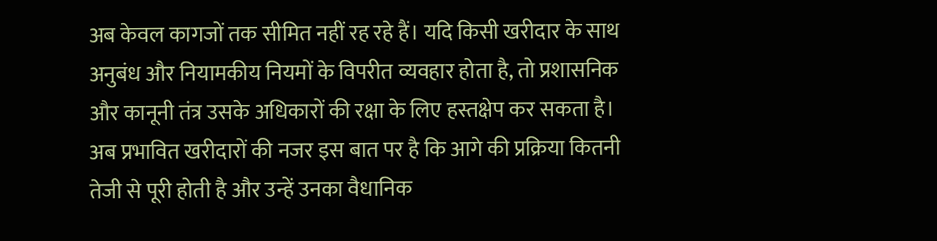अब केवल कागजों तक सीमित नहीं रह रहे हैं। यदि किसी खरीदार के साथ अनुबंध और नियामकीय नियमों के विपरीत व्यवहार होता है, तो प्रशासनिक और कानूनी तंत्र उसके अधिकारों की रक्षा के लिए हस्तक्षेप कर सकता है।
अब प्रभावित खरीदारों की नजर इस बात पर है कि आगे की प्रक्रिया कितनी तेजी से पूरी होती है और उन्हें उनका वैधानिक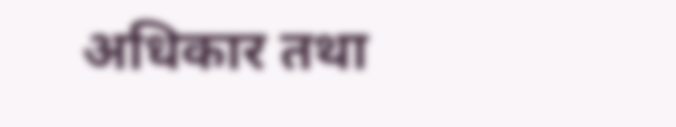अधिकार तथा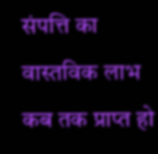संपत्ति का वास्तविक लाभ कब तक प्राप्त हो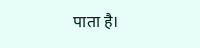पाता है।